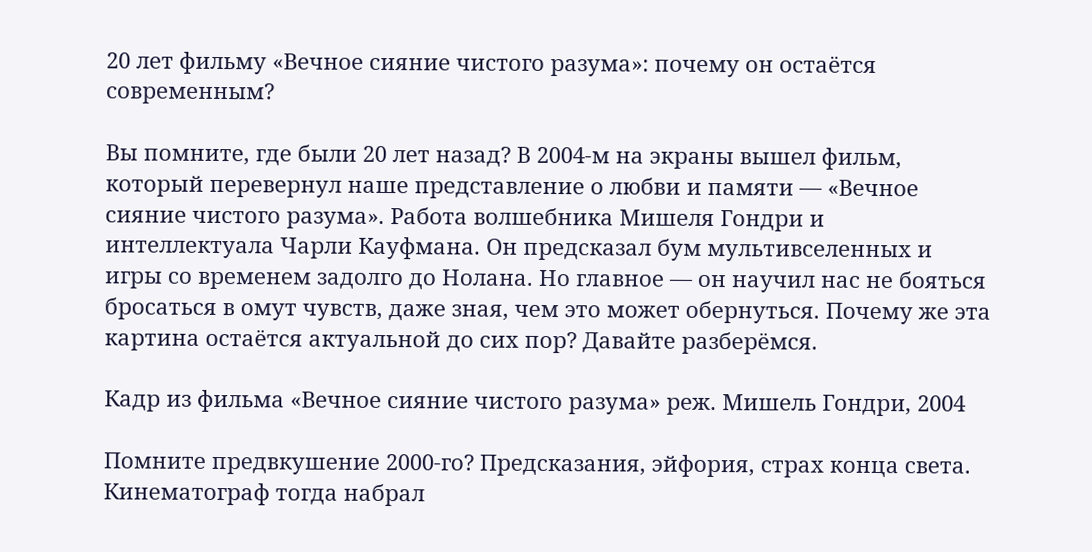20 лет фильму «Вечное сияние чистого разума»: почему он остаётся современным?

Вы помните, где были 20 лет назад? В 2004-м на экраны вышел фильм, который перевернул наше представление о любви и памяти — «Вечное сияние чистого разума». Работа волшебника Мишеля Гондри и интеллектуала Чарли Кауфмана. Он предсказал бум мультивселенных и игры со временем задолго до Нолана. Но главное — он научил нас не бояться бросаться в омут чувств, даже зная, чем это может обернуться. Почему же эта картина остаётся актуальной до сих пор? Давайте разберёмся.

Кадр из фильма «Вечное сияние чистого разума» реж. Мишель Гондри, 2004

Помните предвкушение 2000-го? Предсказания, эйфория, страх конца света. Кинематограф тогда набрал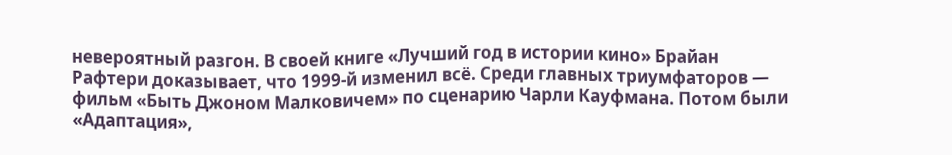невероятный разгон. В своей книге «Лучший год в истории кино» Брайан Рафтери доказывает, что 1999-й изменил всё. Среди главных триумфаторов — фильм «Быть Джоном Малковичем» по сценарию Чарли Кауфмана. Потом были «Адаптация»,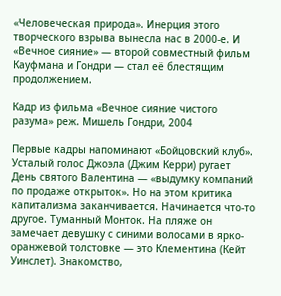«Человеческая природа». Инерция этого творческого взрыва вынесла нас в 2000-е. И «Вечное сияние» — второй совместный фильм Кауфмана и Гондри — стал её блестящим продолжением.

Кадр из фильма «Вечное сияние чистого разума» реж. Мишель Гондри, 2004

Первые кадры напоминают «Бойцовский клуб». Усталый голос Джоэла (Джим Керри) ругает День святого Валентина — «выдумку компаний по продаже открыток». Но на этом критика капитализма заканчивается. Начинается что-то другое. Туманный Монток. На пляже он замечает девушку с синими волосами в ярко-оранжевой толстовке — это Клементина (Кейт Уинслет). Знакомство,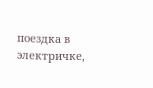поездка в электричке,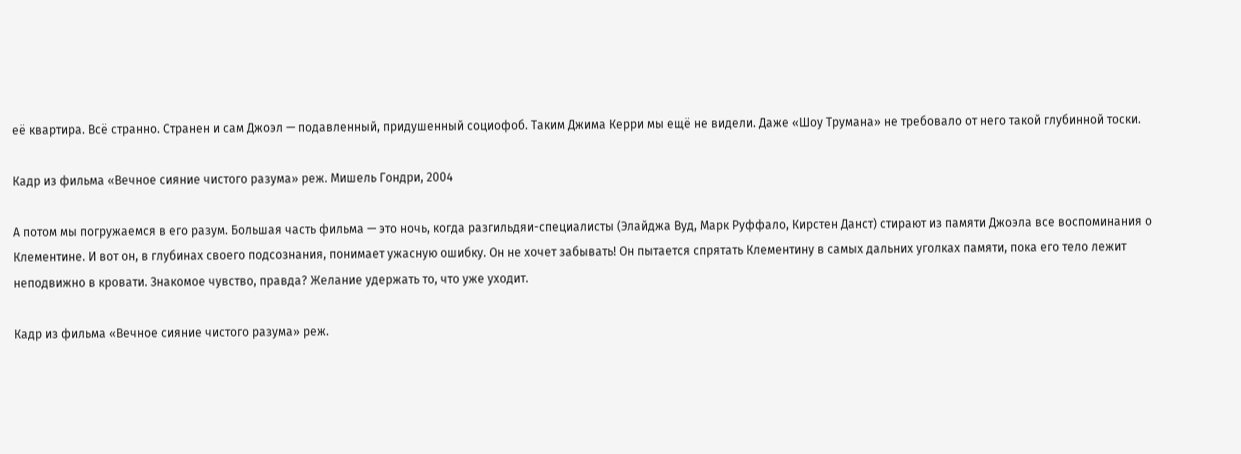её квартира. Всё странно. Странен и сам Джоэл — подавленный, придушенный социофоб. Таким Джима Керри мы ещё не видели. Даже «Шоу Трумана» не требовало от него такой глубинной тоски.

Кадр из фильма «Вечное сияние чистого разума» реж. Мишель Гондри, 2004

А потом мы погружаемся в его разум. Большая часть фильма — это ночь, когда разгильдяи-специалисты (Элайджа Вуд, Марк Руффало, Кирстен Данст) стирают из памяти Джоэла все воспоминания о Клементине. И вот он, в глубинах своего подсознания, понимает ужасную ошибку. Он не хочет забывать! Он пытается спрятать Клементину в самых дальних уголках памяти, пока его тело лежит неподвижно в кровати. Знакомое чувство, правда? Желание удержать то, что уже уходит.

Кадр из фильма «Вечное сияние чистого разума» реж.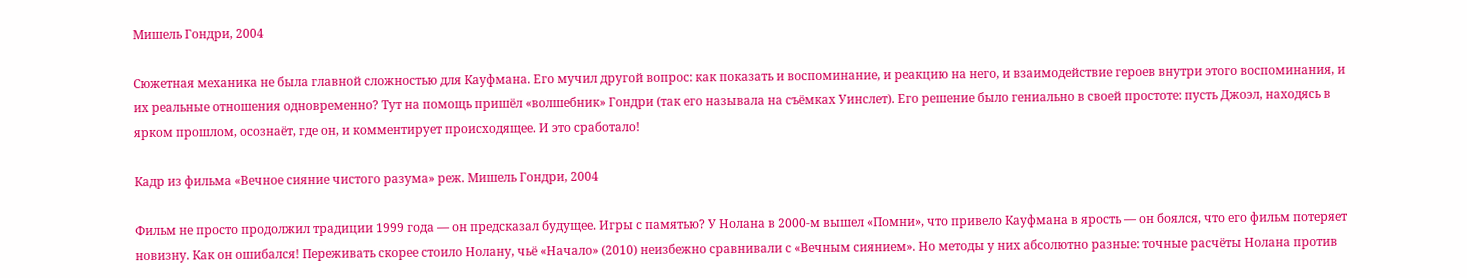Мишель Гондри, 2004

Сюжетная механика не была главной сложностью для Кауфмана. Его мучил другой вопрос: как показать и воспоминание, и реакцию на него, и взаимодействие героев внутри этого воспоминания, и их реальные отношения одновременно? Тут на помощь пришёл «волшебник» Гондри (так его называла на съёмках Уинслет). Его решение было гениально в своей простоте: пусть Джоэл, находясь в ярком прошлом, осознаёт, где он, и комментирует происходящее. И это сработало!

Кадр из фильма «Вечное сияние чистого разума» реж. Мишель Гондри, 2004

Фильм не просто продолжил традиции 1999 года — он предсказал будущее. Игры с памятью? У Нолана в 2000-м вышел «Помни», что привело Кауфмана в ярость — он боялся, что его фильм потеряет новизну. Как он ошибался! Переживать скорее стоило Нолану, чьё «Начало» (2010) неизбежно сравнивали с «Вечным сиянием». Но методы у них абсолютно разные: точные расчёты Нолана против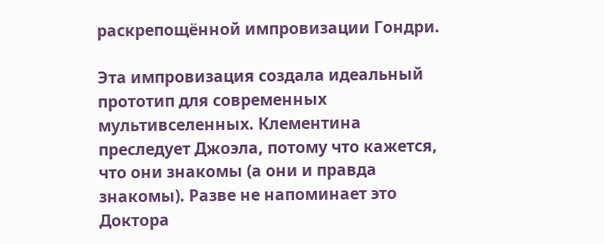раскрепощённой импровизации Гондри.

Эта импровизация создала идеальный прототип для современных мультивселенных. Клементина преследует Джоэла, потому что кажется, что они знакомы (а они и правда знакомы). Разве не напоминает это Доктора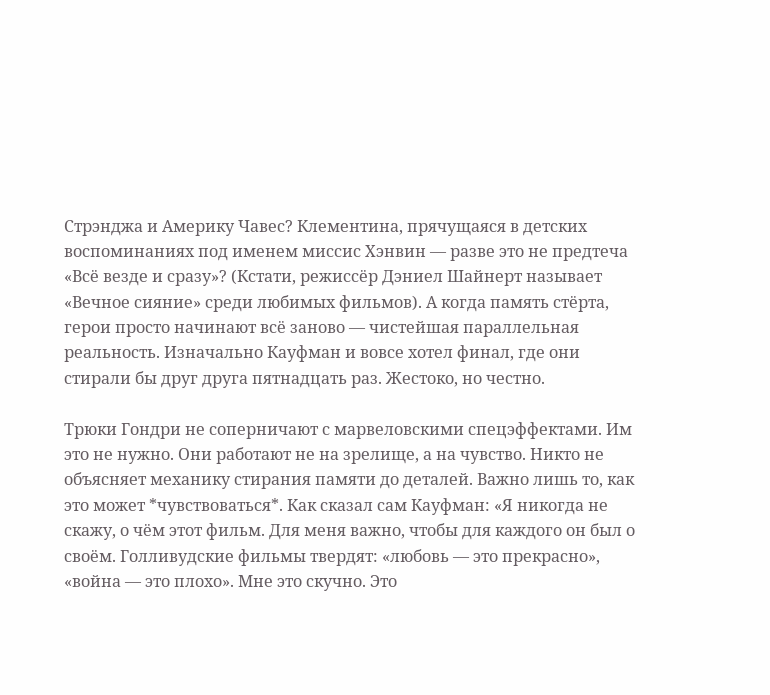Стрэнджа и Америку Чавес? Клементина, прячущаяся в детских воспоминаниях под именем миссис Хэнвин — разве это не предтеча «Всё везде и сразу»? (Кстати, режиссёр Дэниел Шайнерт называет «Вечное сияние» среди любимых фильмов). А когда память стёрта, герои просто начинают всё заново — чистейшая параллельная реальность. Изначально Кауфман и вовсе хотел финал, где они стирали бы друг друга пятнадцать раз. Жестоко, но честно.

Трюки Гондри не соперничают с марвеловскими спецэффектами. Им это не нужно. Они работают не на зрелище, а на чувство. Никто не объясняет механику стирания памяти до деталей. Важно лишь то, как это может *чувствоваться*. Как сказал сам Кауфман: «Я никогда не скажу, о чём этот фильм. Для меня важно, чтобы для каждого он был о своём. Голливудские фильмы твердят: «любовь — это прекрасно», «война — это плохо». Мне это скучно. Это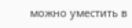можно уместить в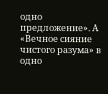одно предложение». А «Вечное сияние чистого разума» в одно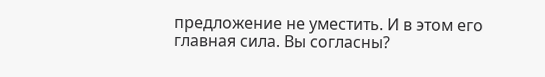предложение не уместить. И в этом его главная сила. Вы согласны?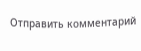Отправить комментарий